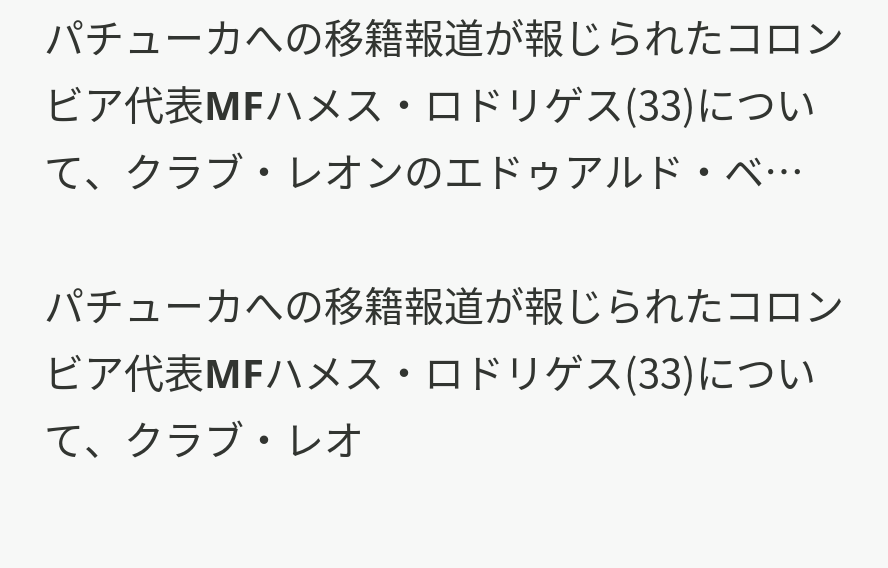パチューカへの移籍報道が報じられたコロンビア代表MFハメス・ロドリゲス(33)について、クラブ・レオンのエドゥアルド・ベ…

パチューカへの移籍報道が報じられたコロンビア代表MFハメス・ロドリゲス(33)について、クラブ・レオ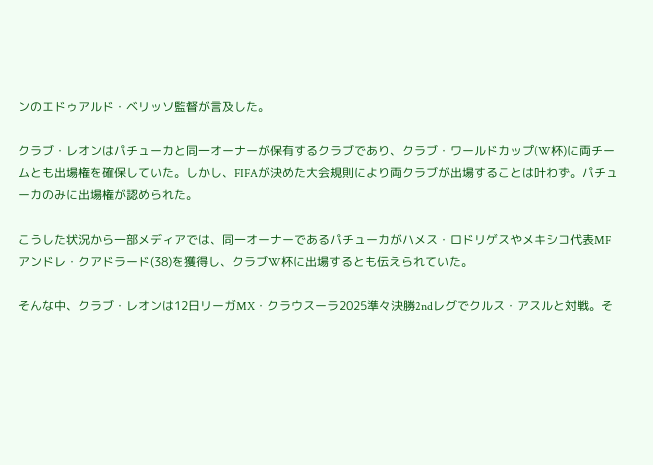ンのエドゥアルド・ベリッソ監督が言及した。

クラブ・レオンはパチューカと同一オーナーが保有するクラブであり、クラブ・ワールドカップ(W杯)に両チームとも出場権を確保していた。しかし、FIFAが決めた大会規則により両クラブが出場することは叶わず。パチューカのみに出場権が認められた。

こうした状況から一部メディアでは、同一オーナーであるパチューカがハメス・ロドリゲスやメキシコ代表MFアンドレ・クアドラード(38)を獲得し、クラブW杯に出場するとも伝えられていた。

そんな中、クラブ・レオンは12日リーガMX・クラウスーラ2025準々決勝2ndレグでクルス・アスルと対戦。そ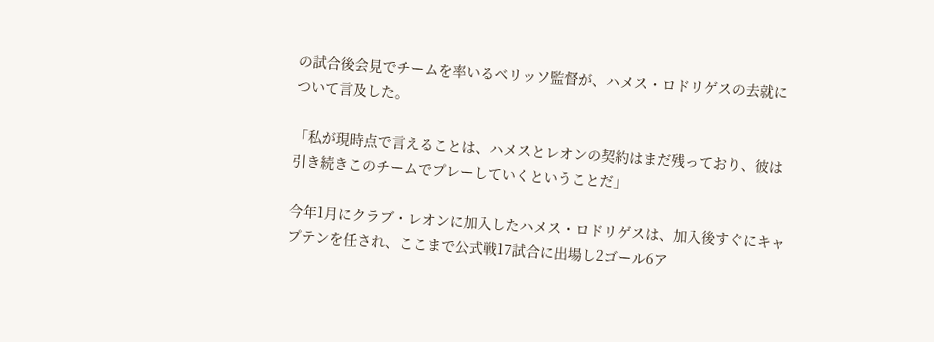の試合後会見でチームを率いるベリッソ監督が、ハメス・ロドリゲスの去就について言及した。

「私が現時点で言えることは、ハメスとレオンの契約はまだ残っており、彼は引き続きこのチームでプレーしていくということだ」

今年1月にクラブ・レオンに加入したハメス・ロドリゲスは、加入後すぐにキャプテンを任され、ここまで公式戦17試合に出場し2ゴール6ア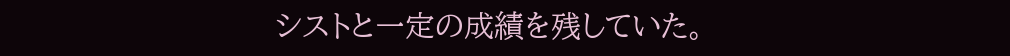シストと一定の成績を残していた。